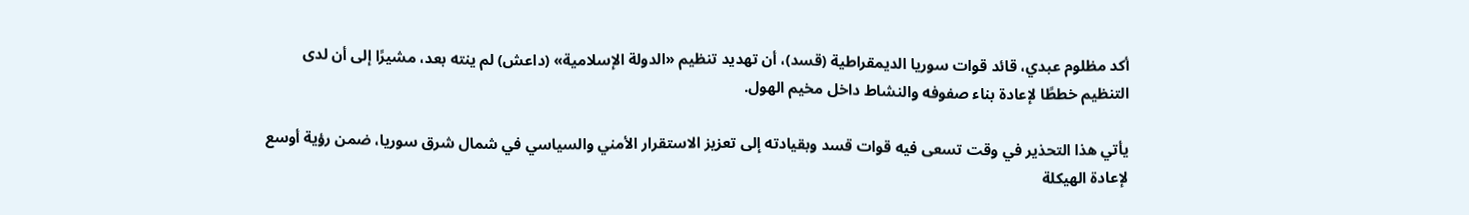أكد مظلوم عبدي، قائد قوات سوريا الديمقراطية (قسد)، أن تهديد تنظيم «الدولة الإسلامية» (داعش) لم ينته بعد، مشيرًا إلى أن لدى التنظيم خططًا لإعادة بناء صفوفه والنشاط داخل مخيم الهول.

يأتي هذا التحذير في وقت تسعى فيه قوات قسد وبقيادته إلى تعزيز الاستقرار الأمني والسياسي في شمال شرق سوريا، ضمن رؤية أوسع لإعادة الهيكلة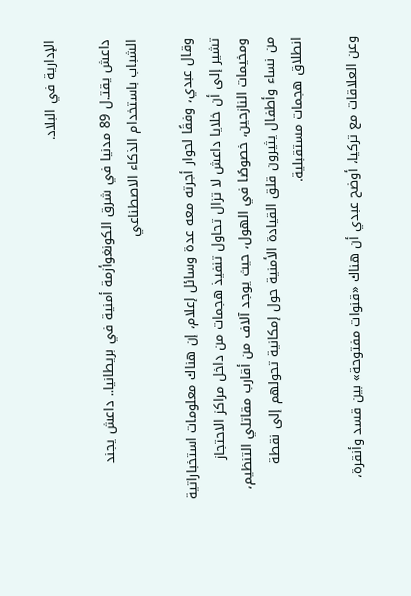الإدارية في البلاد.

داعش يقتـ.ل 89 مدنيا في شرق الكونغوأزمة أمنية في بريطانيا.. داعش يجند الشباب باستخدام الذكاء الاصطناعي

وقال عبدي، وفقًا لحوار أجرته معه عدة وسائل إعلام، إن هناك معلومات استخباراتية تشير إلى أن خلايا داعش لا تزال تحاول تنفيذ هجمات من داخل مراكز الاحتجاز ومخيمات النازحين، خصوصًا في الهول، حيث يوجد آلاف من أقارب مقاتلي التنظيم، من نساء وأطفال يثيرون قلق القيادة الأمنية حول إمكانية تحولهم إلى نقطة انطلاق هجمات مستقبلية.

وعن العلاقات مع تركيا، أوضح عبدي أن هناك «قنوات مفتوحة» بين قسد وأنقرة،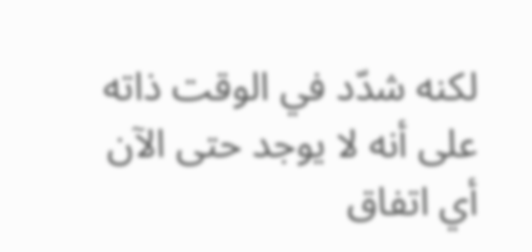لكنه شدّد في الوقت ذاته على أنه لا يوجد حتى الآن أي اتفاق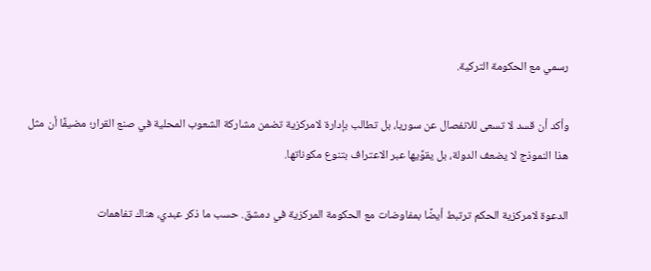رسمي مع الحكومة التركية.

وأكد أن قسد لا تسعى للانفصال عن سوريا، بل تطالب بإدارة لامركزية تضمن مشاركة الشعوب المحلية في صنع القرار؛ مضيفًا أن مثل هذا النموذج لا يضعف الدولة، بل يقوِّيها عبر الاعتراف بتنوع مكوناتها.

الدعوة لامركزية الحكم ترتبط أيضًا بمفاوضات مع الحكومة المركزية في دمشق. حسب ما ذكر عبدي، هناك تفاهمات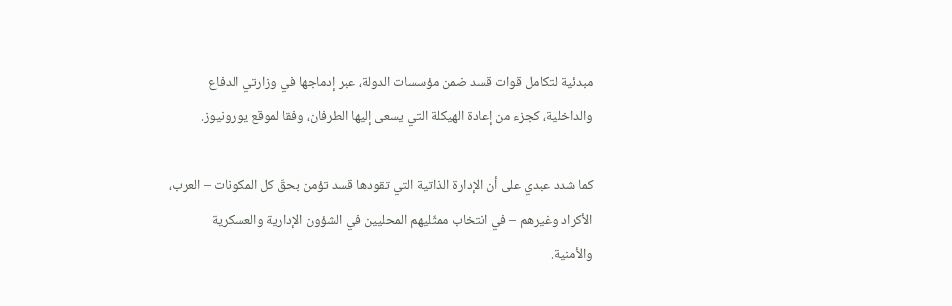مبدئية لتكامل قوات قسد ضمن مؤسسات الدولة، عبر إدماجها في وزارتي الدفاع والداخلية، كجزء من إعادة الهيكلة التي يسعى إليها الطرفان، وفقا لموقع يورونيوز.

كما شدد عبدي على أن الإدارة الذاتية التي تقودها قسد تؤمن بحقّ كل المكونات – العرب، الأكراد وغيرهم – في انتخاب ممثّليهم المحليين في الشؤون الإدارية والعسكرية والأمنية.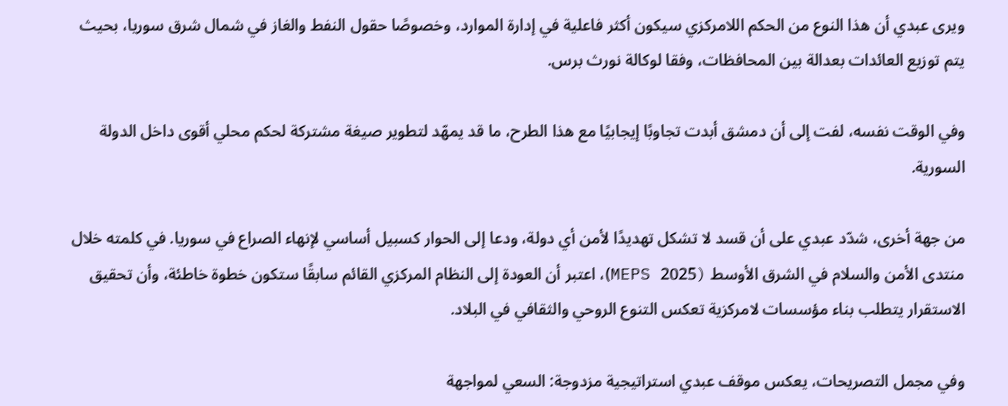ويرى عبدي أن هذا النوع من الحكم اللامركزي سيكون أكثر فاعلية في إدارة الموارد، وخصوصًا حقول النفط والغاز في شمال شرق سوريا، بحيث يتم توزيع العائدات بعدالة بين المحافظات، وفقا لوكالة نورث برس.

وفي الوقت نفسه، لفت إلى أن دمشق أبدت تجاوبًا إيجابيًا مع هذا الطرح، ما قد يمهّد لتطوير صيغة مشتركة لحكم محلي أقوى داخل الدولة السورية.

من جهة أخرى، شدّد عبدي على أن قسد لا تشكل تهديدًا لأمن أي دولة، ودعا إلى الحوار كسبيل أساسي لإنهاء الصراع في سوريا. في كلمته خلال منتدى الأمن والسلام في الشرق الأوسط (MEPS 2025)، اعتبر أن العودة إلى النظام المركزي القائم سابقًا ستكون خطوة خاطئة، وأن تحقيق الاستقرار يتطلب بناء مؤسسات لامركزية تعكس التنوع الروحي والثقافي في البلاد.

وفي مجمل التصريحات، يعكس موقف عبدي استراتيجية مزدوجة: السعي لمواجهة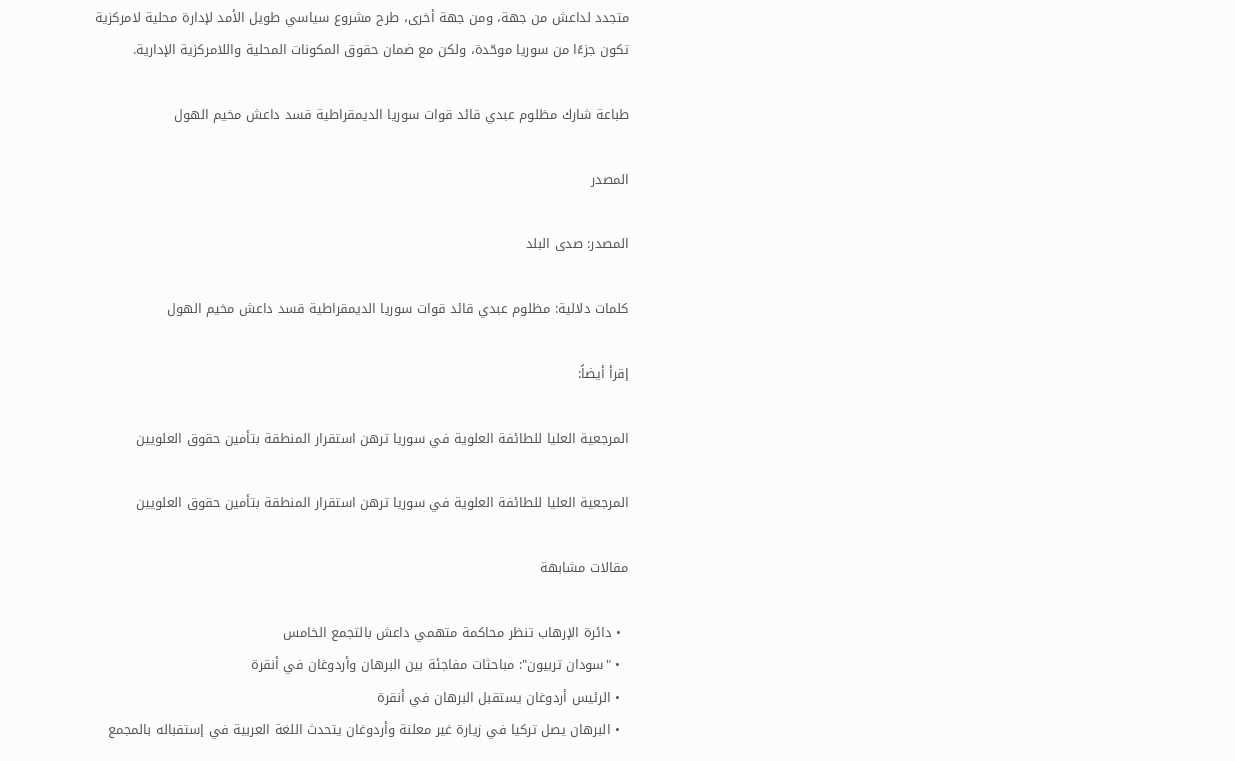متجدد لداعش من جهة، ومن جهة أخرى، طرح مشروع سياسي طويل الأمد لإدارة محلية لامركزية تكون جزءًا من سوريا موحّدة، ولكن مع ضمان حقوق المكونات المحلية واللامركزية الإدارية.

طباعة شارك مظلوم عبدي قائد قوات سوريا الديمقراطية قسد داعش مخيم الهول

المصدر

المصدر: صدى البلد

كلمات دلالية: مظلوم عبدي قائد قوات سوريا الديمقراطية قسد داعش مخيم الهول

إقرأ أيضاً:

المرجعية العليا للطائفة العلوية في سوريا ترهن استقرار المنطقة بتأمين حقوق العلويين

المرجعية العليا للطائفة العلوية في سوريا ترهن استقرار المنطقة بتأمين حقوق العلويين

مقالات مشابهة

  • دائرة الإرهاب تنظر محاكمة متهمي داعش بالتجمع الخامس
  • "سودان تربيون": مباحثات مفاجئة بين البرهان وأردوغان في أنقرة
  • الرئيس أردوغان يستقبل البرهان في أنقرة
  • البرهان يصل تركيا في زيارة غير معلنة وأردوغان يتحدث اللغة العربية في إستقباله بالمجمع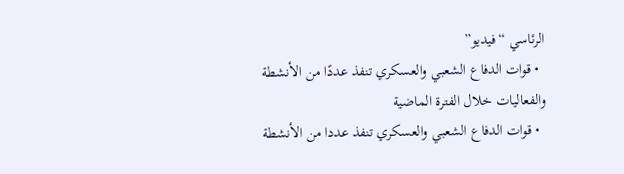الرئاسي “فيديو”
  • قوات الدفاع الشعبي والعسكري تنفذ عددًا من الأنشطة والفعاليات خلال الفترة الماضية
  • قوات الدفاع الشعبي والعسكري تنفذ عددا من الأنشطة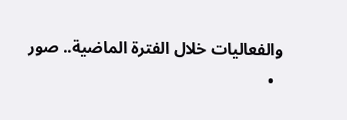والفعاليات خلال الفترة الماضية.. صور
  •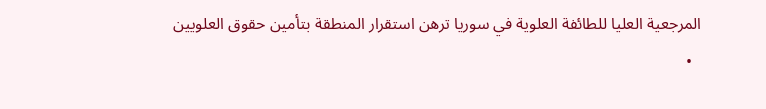المرجعية العليا للطائفة العلوية في سوريا ترهن استقرار المنطقة بتأمين حقوق العلويين
  •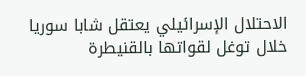الاحتلال الإسرائيلي يعتقل شابا سوريا خلال توغل لقواتها بالقنيطرة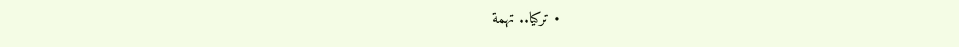• تركيا.. تهمة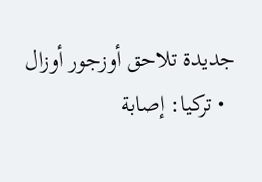جديدة تلاحق أوزجور أوزال
  • تركيا: إصابة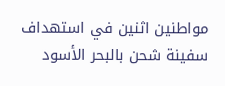مواطنين اثنين في استهداف سفينة شحن بالبحر الأسود